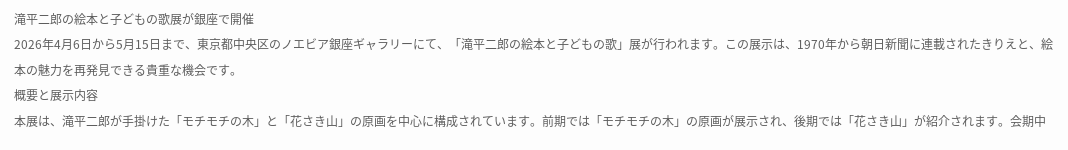滝平二郎の絵本と子どもの歌展が銀座で開催
2026年4月6日から5月15日まで、東京都中央区のノエビア銀座ギャラリーにて、「滝平二郎の絵本と子どもの歌」展が行われます。この展示は、1970年から朝日新聞に連載されたきりえと、絵本の魅力を再発見できる貴重な機会です。
概要と展示内容
本展は、滝平二郎が手掛けた「モチモチの木」と「花さき山」の原画を中心に構成されています。前期では「モチモチの木」の原画が展示され、後期では「花さき山」が紹介されます。会期中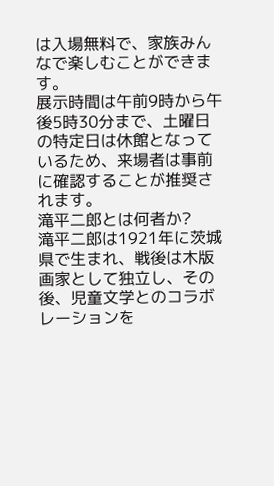は入場無料で、家族みんなで楽しむことができます。
展示時間は午前9時から午後5時30分まで、土曜日の特定日は休館となっているため、来場者は事前に確認することが推奨されます。
滝平二郎とは何者か?
滝平二郎は1921年に茨城県で生まれ、戦後は木版画家として独立し、その後、児童文学とのコラボレーションを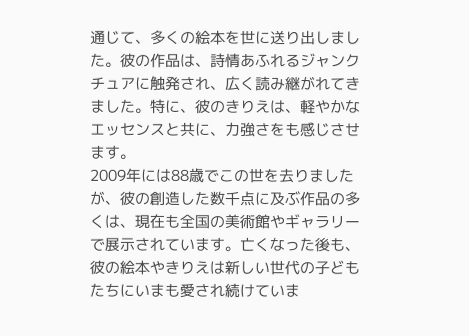通じて、多くの絵本を世に送り出しました。彼の作品は、詩情あふれるジャンクチュアに触発され、広く読み継がれてきました。特に、彼のきりえは、軽やかなエッセンスと共に、力強さをも感じさせます。
2009年には88歳でこの世を去りましたが、彼の創造した数千点に及ぶ作品の多くは、現在も全国の美術館やギャラリーで展示されています。亡くなった後も、彼の絵本やきりえは新しい世代の子どもたちにいまも愛され続けていま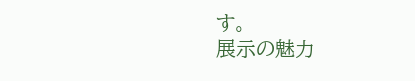す。
展示の魅力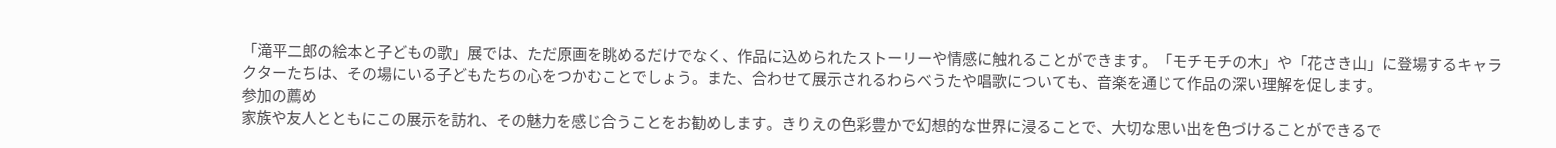「滝平二郎の絵本と子どもの歌」展では、ただ原画を眺めるだけでなく、作品に込められたストーリーや情感に触れることができます。「モチモチの木」や「花さき山」に登場するキャラクターたちは、その場にいる子どもたちの心をつかむことでしょう。また、合わせて展示されるわらべうたや唱歌についても、音楽を通じて作品の深い理解を促します。
参加の薦め
家族や友人とともにこの展示を訪れ、その魅力を感じ合うことをお勧めします。きりえの色彩豊かで幻想的な世界に浸ることで、大切な思い出を色づけることができるで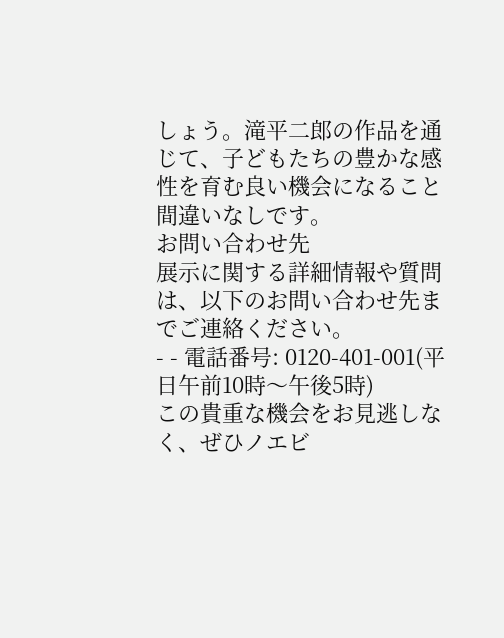しょう。滝平二郎の作品を通じて、子どもたちの豊かな感性を育む良い機会になること間違いなしです。
お問い合わせ先
展示に関する詳細情報や質問は、以下のお問い合わせ先までご連絡ください。
- - 電話番号: 0120-401-001(平日午前10時〜午後5時)
この貴重な機会をお見逃しなく、ぜひノエビ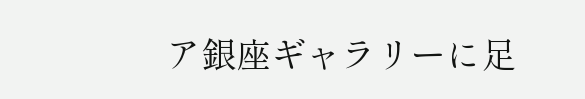ア銀座ギャラリーに足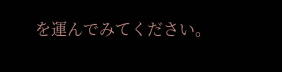を運んでみてください。